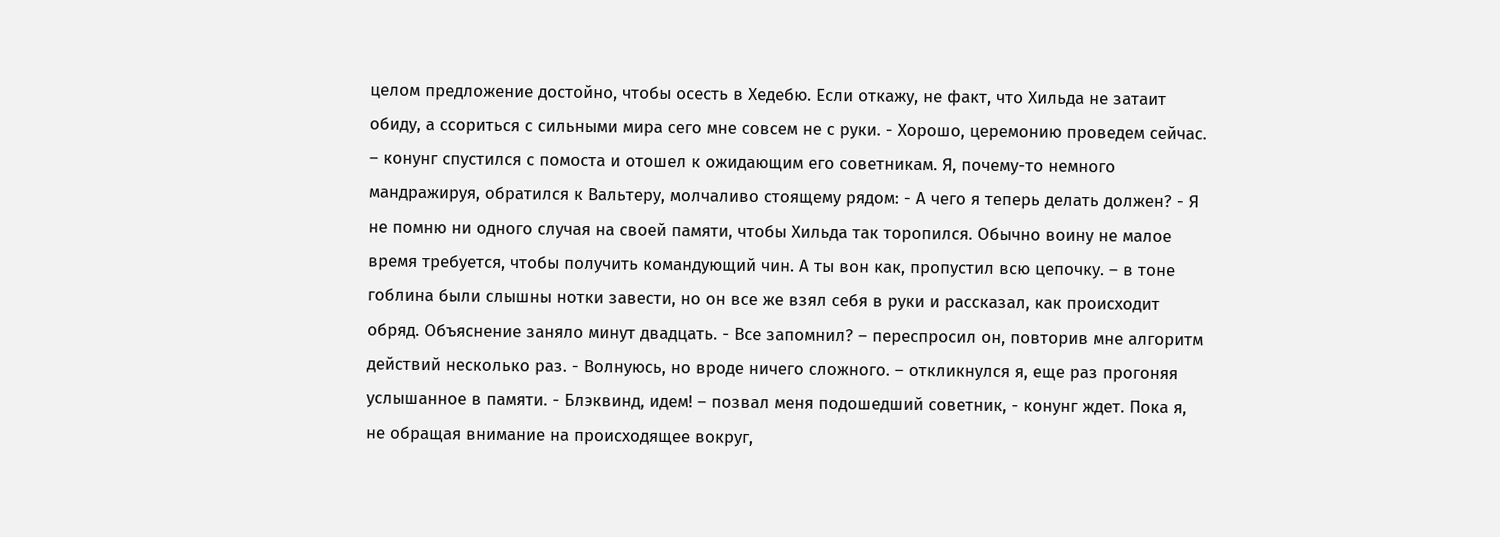целом предложение достойно, чтобы осесть в Хедебю. Если откажу, не факт, что Хильда не затаит обиду, а ссориться с сильными мира сего мне совсем не с руки. - Хорошо, церемонию проведем сейчас. – конунг спустился с помоста и отошел к ожидающим его советникам. Я, почему-то немного мандражируя, обратился к Вальтеру, молчаливо стоящему рядом: - А чего я теперь делать должен? - Я не помню ни одного случая на своей памяти, чтобы Хильда так торопился. Обычно воину не малое время требуется, чтобы получить командующий чин. А ты вон как, пропустил всю цепочку. – в тоне гоблина были слышны нотки завести, но он все же взял себя в руки и рассказал, как происходит обряд. Объяснение заняло минут двадцать. - Все запомнил? – переспросил он, повторив мне алгоритм действий несколько раз. - Волнуюсь, но вроде ничего сложного. – откликнулся я, еще раз прогоняя услышанное в памяти. - Блэквинд, идем! – позвал меня подошедший советник, - конунг ждет. Пока я, не обращая внимание на происходящее вокруг,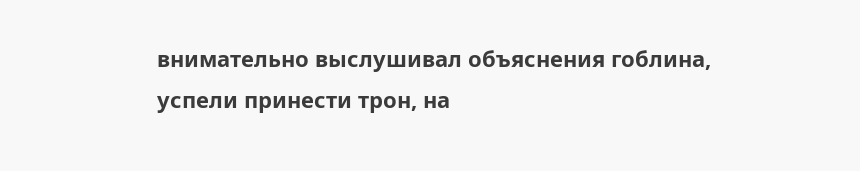внимательно выслушивал объяснения гоблина, успели принести трон, на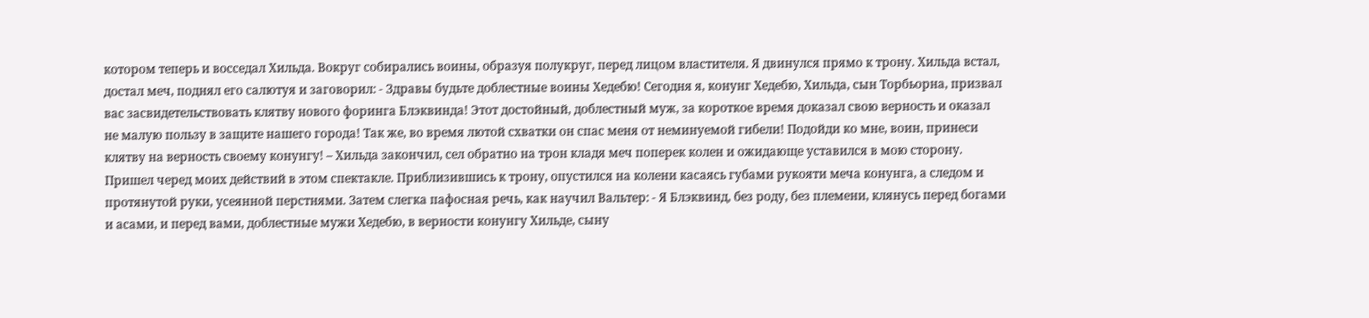котором теперь и восседал Хильда. Вокруг собирались воины, образуя полукруг, перед лицом властителя. Я двинулся прямо к трону. Хильда встал, достал меч, поднял его салютуя и заговорил: - Здравы будьте доблестные воины Хедебю! Сегодня я, конунг Хедебю, Хильда, сын Торбьорна, призвал вас засвидетельствовать клятву нового форинга Блэквинда! Этот достойный, доблестный муж, за короткое время доказал свою верность и оказал не малую пользу в защите нашего города! Так же, во время лютой схватки он спас меня от неминуемой гибели! Подойди ко мне, воин, принеси клятву на верность своему конунгу! – Хильда закончил, сел обратно на трон кладя меч поперек колен и ожидающе уставился в мою сторону. Пришел черед моих действий в этом спектакле. Приблизившись к трону, опустился на колени касаясь губами рукояти меча конунга, а следом и протянутой руки, усеянной перстнями. Затем слегка пафосная речь, как научил Вальтер: - Я Блэквинд, без роду, без племени, клянусь перед богами и асами, и перед вами, доблестные мужи Хедебю, в верности конунгу Хильде, сыну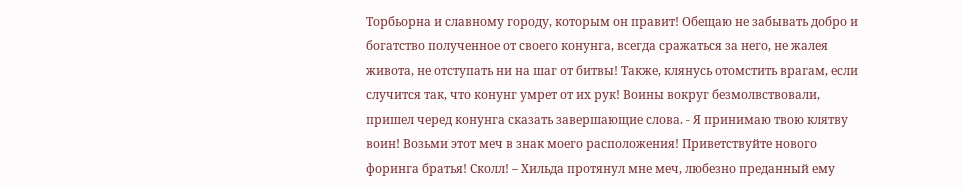Торбьорна и славному городу, которым он правит! Обещаю не забывать добро и богатство полученное от своего конунга, всегда сражаться за него, не жалея живота, не отступать ни на шаг от битвы! Также, клянусь отомстить врагам, если случится так, что конунг умрет от их рук! Воины вокруг безмолвствовали, пришел черед конунга сказать завершающие слова. - Я принимаю твою клятву воин! Возьми этот меч в знак моего расположения! Приветствуйте нового форинга братья! Сколл! – Хильда протянул мне меч, любезно преданный ему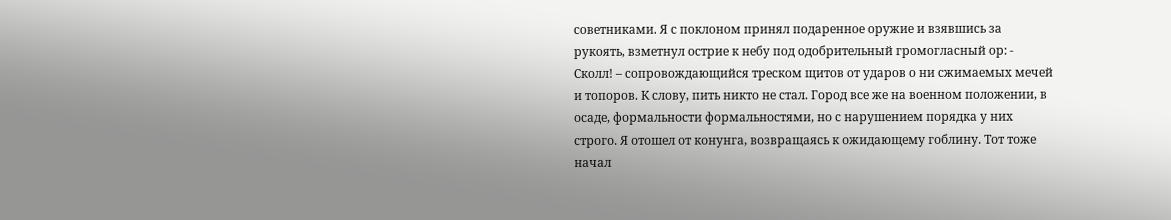советниками. Я с поклоном принял подаренное оружие и взявшись за рукоять, взметнул острие к небу под одобрительный громогласный ор: - Сколл! – сопровождающийся треском щитов от ударов о ни сжимаемых мечей и топоров. К слову, пить никто не стал. Город все же на военном положении, в осаде, формальности формальностями, но с нарушением порядка у них строго. Я отошел от конунга, возвращаясь к ожидающему гоблину. Тот тоже начал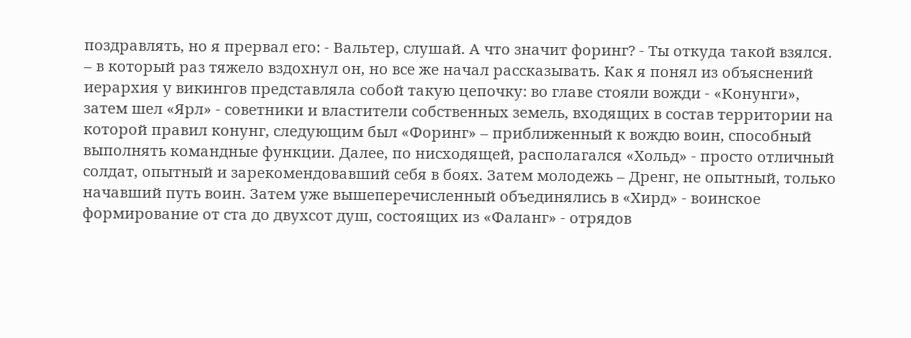поздравлять, но я прервал его: - Вальтер, слушай. А что значит форинг? - Ты откуда такой взялся. – в который раз тяжело вздохнул он, но все же начал рассказывать. Как я понял из объяснений иерархия у викингов представляла собой такую цепочку: во главе стояли вожди - «Конунги», затем шел «Ярл» - советники и властители собственных земель, входящих в состав территории на которой правил конунг, следующим был «Форинг» – приближенный к вождю воин, способный выполнять командные функции. Далее, по нисходящей, располагался «Хольд» - просто отличный солдат, опытный и зарекомендовавший себя в боях. Затем молодежь – Дренг, не опытный, только начавший путь воин. Затем уже вышеперечисленный объединялись в «Хирд» - воинское формирование от ста до двухсот душ, состоящих из «Фаланг» - отрядов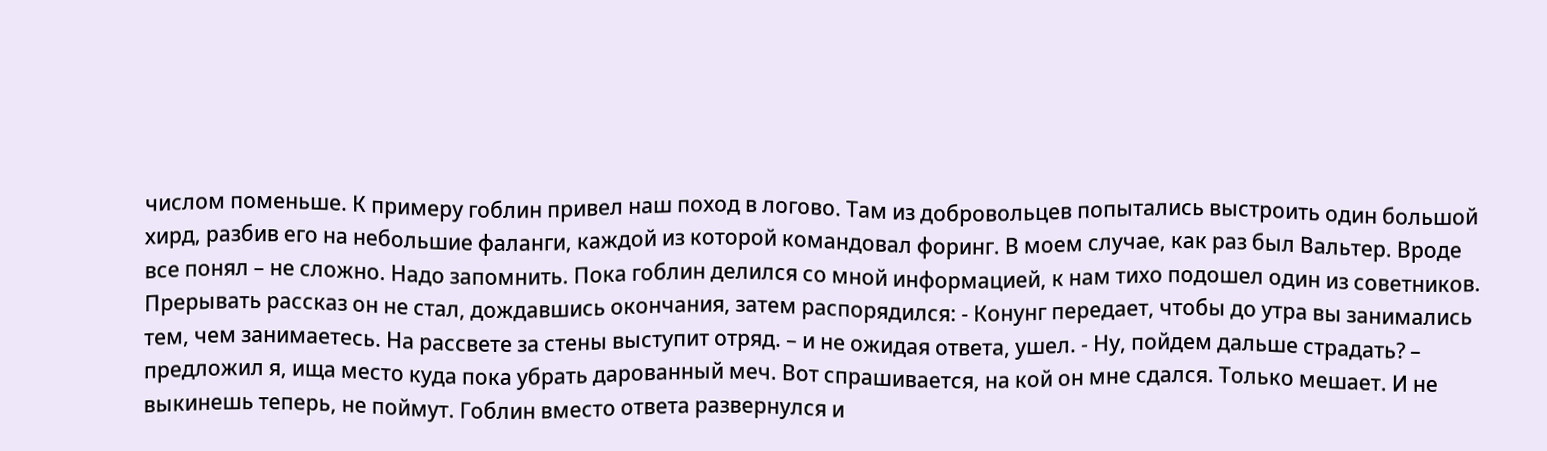числом поменьше. К примеру гоблин привел наш поход в логово. Там из добровольцев попытались выстроить один большой хирд, разбив его на небольшие фаланги, каждой из которой командовал форинг. В моем случае, как раз был Вальтер. Вроде все понял – не сложно. Надо запомнить. Пока гоблин делился со мной информацией, к нам тихо подошел один из советников. Прерывать рассказ он не стал, дождавшись окончания, затем распорядился: - Конунг передает, чтобы до утра вы занимались тем, чем занимаетесь. На рассвете за стены выступит отряд. – и не ожидая ответа, ушел. - Ну, пойдем дальше страдать? – предложил я, ища место куда пока убрать дарованный меч. Вот спрашивается, на кой он мне сдался. Только мешает. И не выкинешь теперь, не поймут. Гоблин вместо ответа развернулся и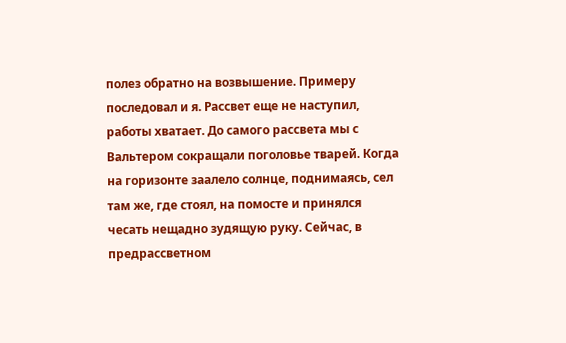полез обратно на возвышение. Примеру последовал и я. Рассвет еще не наступил, работы хватает. До самого рассвета мы с Вальтером сокращали поголовье тварей. Когда на горизонте заалело солнце, поднимаясь, сел там же, где стоял, на помосте и принялся чесать нещадно зудящую руку. Сейчас, в предрассветном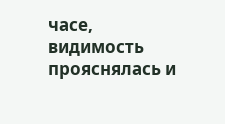часе, видимость прояснялась и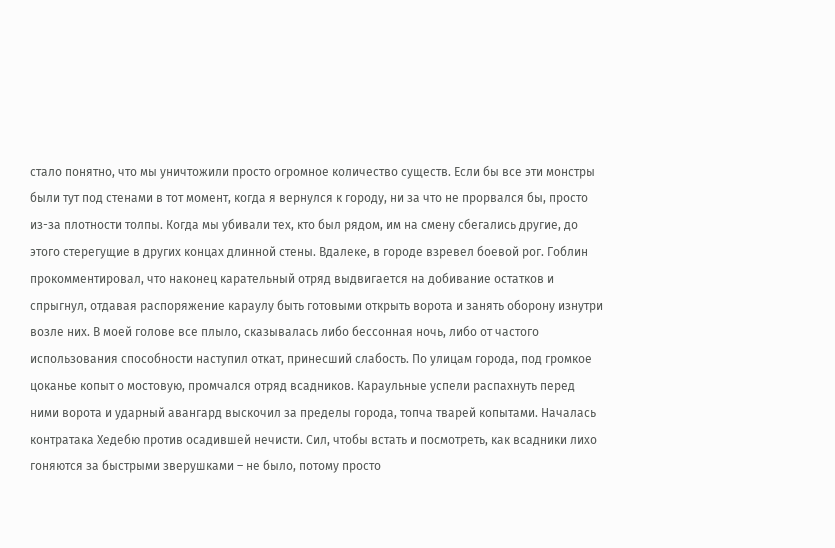стало понятно, что мы уничтожили просто огромное количество существ. Если бы все эти монстры были тут под стенами в тот момент, когда я вернулся к городу, ни за что не прорвался бы, просто из-за плотности толпы. Когда мы убивали тех, кто был рядом, им на смену сбегались другие, до этого стерегущие в других концах длинной стены. Вдалеке, в городе взревел боевой рог. Гоблин прокомментировал, что наконец карательный отряд выдвигается на добивание остатков и спрыгнул, отдавая распоряжение караулу быть готовыми открыть ворота и занять оборону изнутри возле них. В моей голове все плыло, сказывалась либо бессонная ночь, либо от частого использования способности наступил откат, принесший слабость. По улицам города, под громкое цоканье копыт о мостовую, промчался отряд всадников. Караульные успели распахнуть перед ними ворота и ударный авангард выскочил за пределы города, топча тварей копытами. Началась контратака Хедебю против осадившей нечисти. Сил, чтобы встать и посмотреть, как всадники лихо гоняются за быстрыми зверушками – не было, потому просто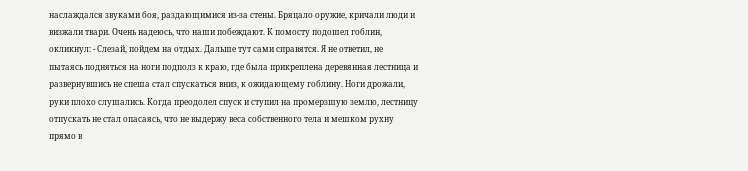наслаждался звуками боя, раздающимися из-за стены. Бряцало оружие, кричали люди и визжали твари. Очень надеюсь, что наши побеждают. К помосту подошел гоблин, окликнул: - Слезай, пойдем на отдых. Дальше тут сами справятся. Я не ответил, не пытаясь подняться на ноги подполз к краю, где была прикреплена деревянная лестница и развернувшись не спеша стал спускаться вниз, к ожидающему гоблину. Ноги дрожали, руки плохо слушались. Когда преодолел спуск и ступил на промерзшую землю, лестницу отпускать не стал опасаясь, что не выдержу веса собственного тела и мешком рухну прямо в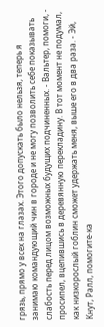грязь, прямо у всех на глазах. Этого допускать было нельзя, теперь я занимаю командующий чин в городе и не могу позволить себе показывать слабость перед лицом возможных будущих подчиненных. - Вальтер, помоги, - просипел, вцепившись в деревянную перекладину. В тот момент не подумал, как низкорослый гоблин сможет удержать меня, выше его в два раза. - Эй, Кнут, Ралл, помогите-ка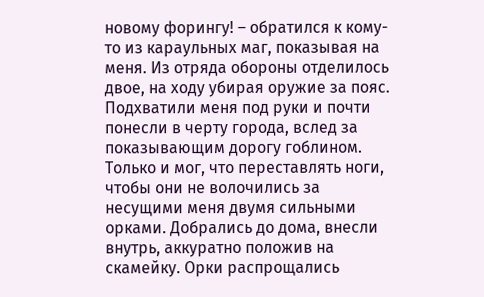новому форингу! – обратился к кому-то из караульных маг, показывая на меня. Из отряда обороны отделилось двое, на ходу убирая оружие за пояс. Подхватили меня под руки и почти понесли в черту города, вслед за показывающим дорогу гоблином. Только и мог, что переставлять ноги, чтобы они не волочились за несущими меня двумя сильными орками. Добрались до дома, внесли внутрь, аккуратно положив на скамейку. Орки распрощались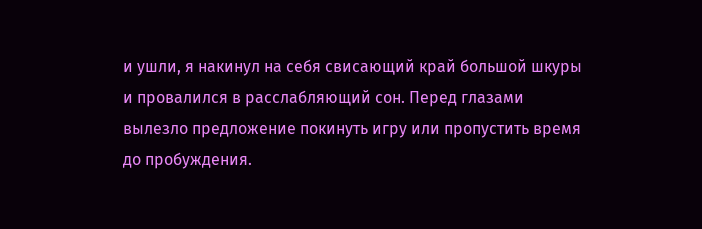и ушли, я накинул на себя свисающий край большой шкуры и провалился в расслабляющий сон. Перед глазами вылезло предложение покинуть игру или пропустить время до пробуждения.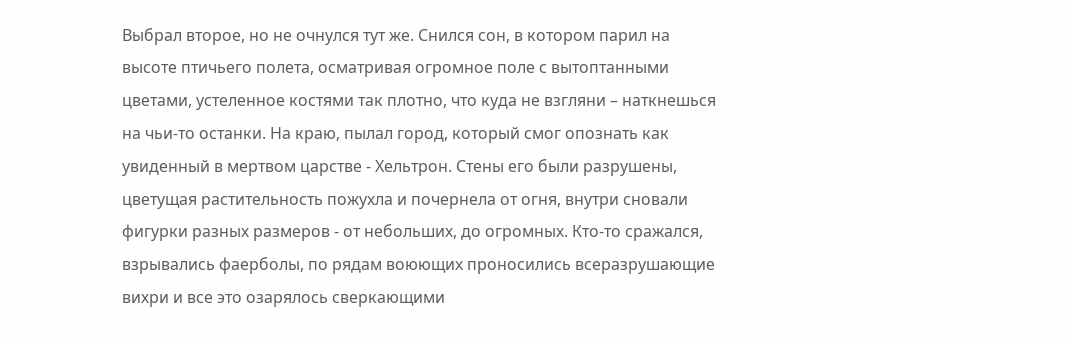Выбрал второе, но не очнулся тут же. Снился сон, в котором парил на высоте птичьего полета, осматривая огромное поле с вытоптанными цветами, устеленное костями так плотно, что куда не взгляни – наткнешься на чьи-то останки. На краю, пылал город, который смог опознать как увиденный в мертвом царстве - Хельтрон. Стены его были разрушены, цветущая растительность пожухла и почернела от огня, внутри сновали фигурки разных размеров - от небольших, до огромных. Кто-то сражался, взрывались фаерболы, по рядам воюющих проносились всеразрушающие вихри и все это озарялось сверкающими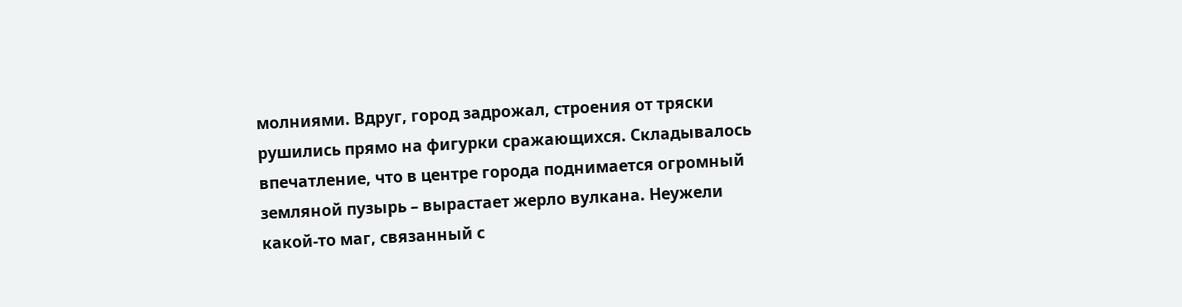молниями. Вдруг, город задрожал, строения от тряски рушились прямо на фигурки сражающихся. Складывалось впечатление, что в центре города поднимается огромный земляной пузырь – вырастает жерло вулкана. Неужели какой-то маг, связанный с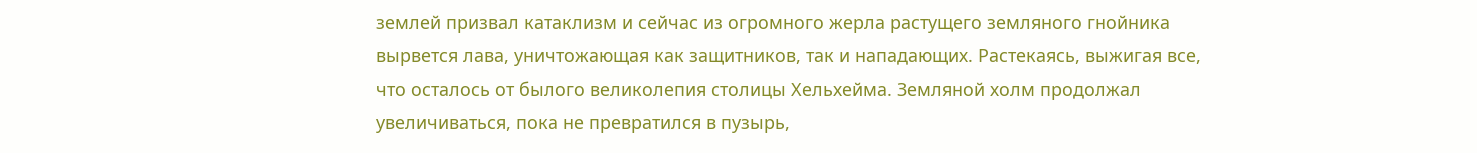землей призвал катаклизм и сейчас из огромного жерла растущего земляного гнойника вырвется лава, уничтожающая как защитников, так и нападающих. Растекаясь, выжигая все, что осталось от былого великолепия столицы Хельхейма. Земляной холм продолжал увеличиваться, пока не превратился в пузырь,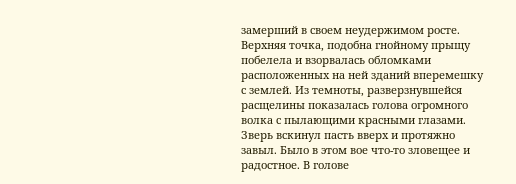замерший в своем неудержимом росте. Верхняя точка, подобна гнойному прыщу побелела и взорвалась обломками расположенных на ней зданий вперемешку с землей. Из темноты, разверзнувшейся расщелины показалась голова огромного волка с пылающими красными глазами. Зверь вскинул пасть вверх и протяжно завыл. Было в этом вое что-то зловещее и радостное. В голове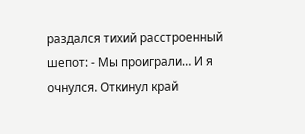раздался тихий расстроенный шепот: - Мы проиграли… И я очнулся. Откинул край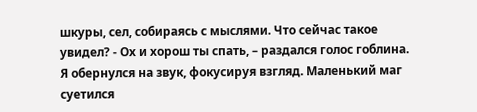шкуры, сел, собираясь с мыслями. Что сейчас такое увидел? - Ох и хорош ты спать, – раздался голос гоблина. Я обернулся на звук, фокусируя взгляд. Маленький маг суетился